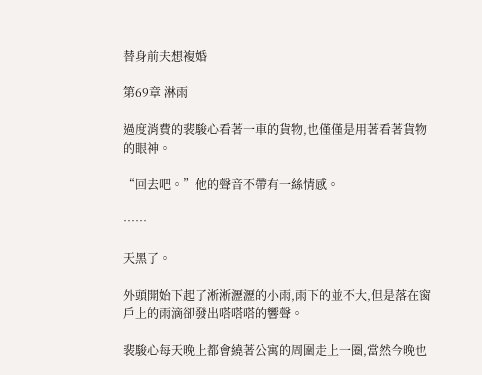替身前夫想複婚

第69章 淋雨

過度消費的裴駿心看著一車的貨物,也僅僅是用著看著貨物的眼神。

“回去吧。”他的聲音不帶有一絲情感。

……

天黑了。

外頭開始下起了淅淅瀝瀝的小雨,雨下的並不大,但是落在窗戶上的雨滴卻發出嗒嗒嗒的響聲。

裴駿心每天晚上都會繞著公寓的周圍走上一圈,當然今晚也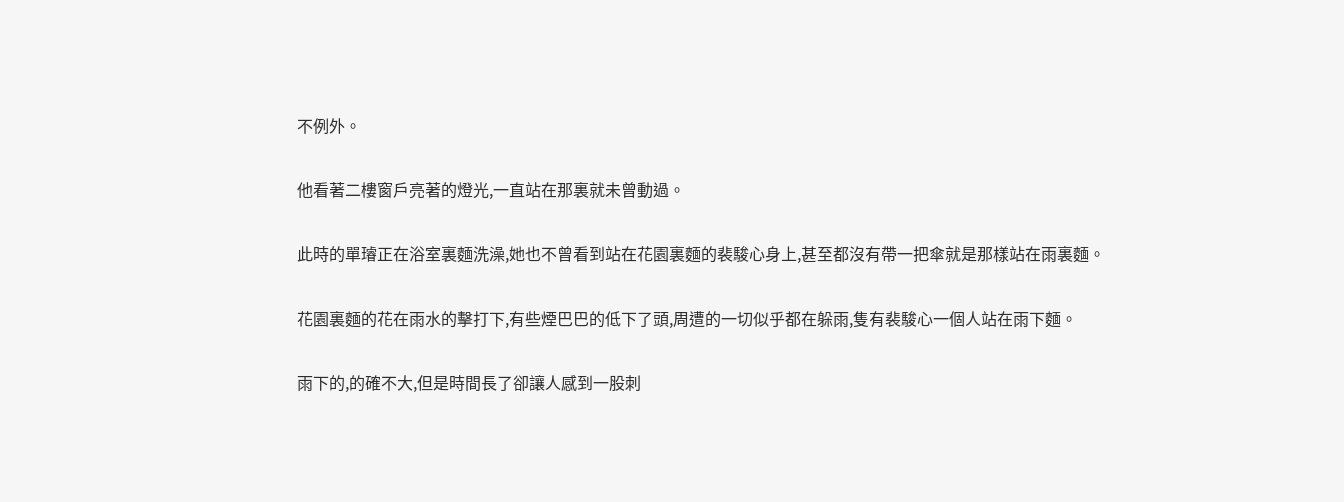不例外。

他看著二樓窗戶亮著的燈光,一直站在那裏就未曾動過。

此時的單璿正在浴室裏麵洗澡,她也不曾看到站在花園裏麵的裴駿心身上,甚至都沒有帶一把傘就是那樣站在雨裏麵。

花園裏麵的花在雨水的擊打下,有些煙巴巴的低下了頭,周遭的一切似乎都在躲雨,隻有裴駿心一個人站在雨下麵。

雨下的,的確不大,但是時間長了卻讓人感到一股刺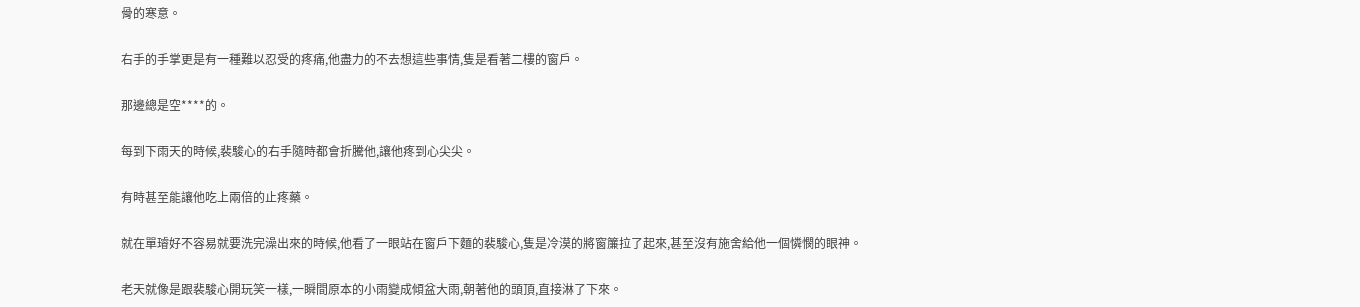骨的寒意。

右手的手掌更是有一種難以忍受的疼痛,他盡力的不去想這些事情,隻是看著二樓的窗戶。

那邊總是空****的。

每到下雨天的時候,裴駿心的右手隨時都會折騰他,讓他疼到心尖尖。

有時甚至能讓他吃上兩倍的止疼藥。

就在單璿好不容易就要洗完澡出來的時候,他看了一眼站在窗戶下麵的裴駿心,隻是冷漠的將窗簾拉了起來,甚至沒有施舍給他一個憐憫的眼神。

老天就像是跟裴駿心開玩笑一樣,一瞬間原本的小雨變成傾盆大雨,朝著他的頭頂,直接淋了下來。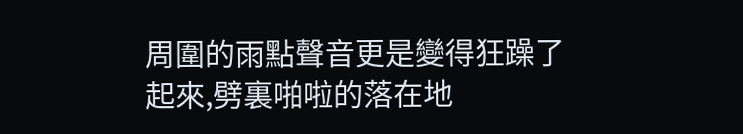周圍的雨點聲音更是變得狂躁了起來,劈裏啪啦的落在地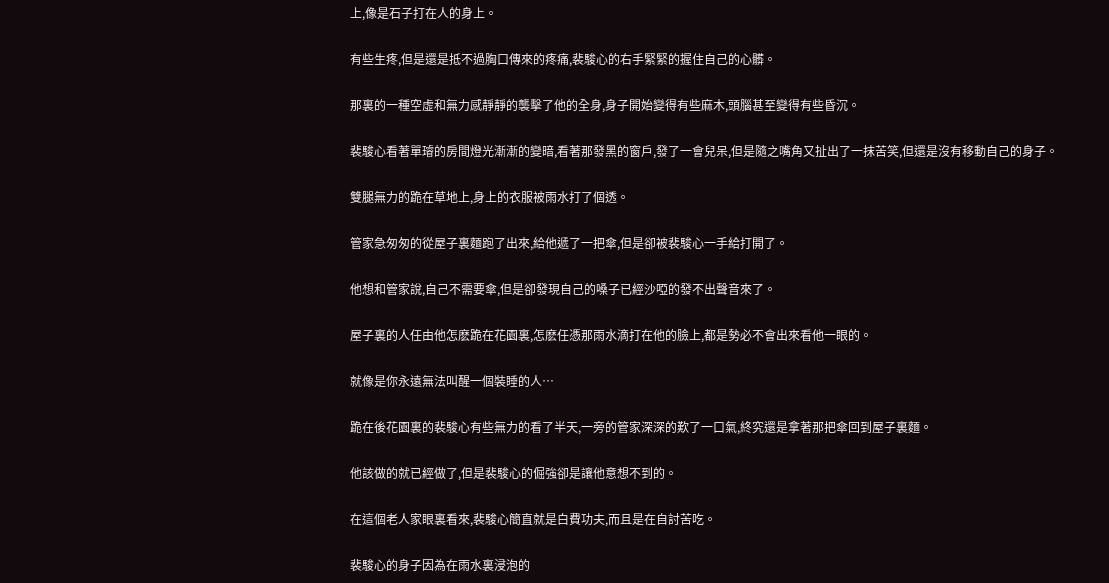上,像是石子打在人的身上。

有些生疼,但是還是抵不過胸口傳來的疼痛,裴駿心的右手緊緊的握住自己的心髒。

那裏的一種空虛和無力感靜靜的襲擊了他的全身,身子開始變得有些麻木,頭腦甚至變得有些昏沉。

裴駿心看著單璿的房間燈光漸漸的變暗,看著那發黑的窗戶,發了一會兒呆,但是隨之嘴角又扯出了一抹苦笑,但還是沒有移動自己的身子。

雙腿無力的跪在草地上,身上的衣服被雨水打了個透。

管家急匆匆的從屋子裏麵跑了出來,給他遞了一把傘,但是卻被裴駿心一手給打開了。

他想和管家說,自己不需要傘,但是卻發現自己的嗓子已經沙啞的發不出聲音來了。

屋子裏的人任由他怎麽跪在花園裏,怎麽任憑那雨水滴打在他的臉上,都是勢必不會出來看他一眼的。

就像是你永遠無法叫醒一個裝睡的人…

跪在後花園裏的裴駿心有些無力的看了半天,一旁的管家深深的歎了一口氣,終究還是拿著那把傘回到屋子裏麵。

他該做的就已經做了,但是裴駿心的倔強卻是讓他意想不到的。

在這個老人家眼裏看來,裴駿心簡直就是白費功夫,而且是在自討苦吃。

裴駿心的身子因為在雨水裏浸泡的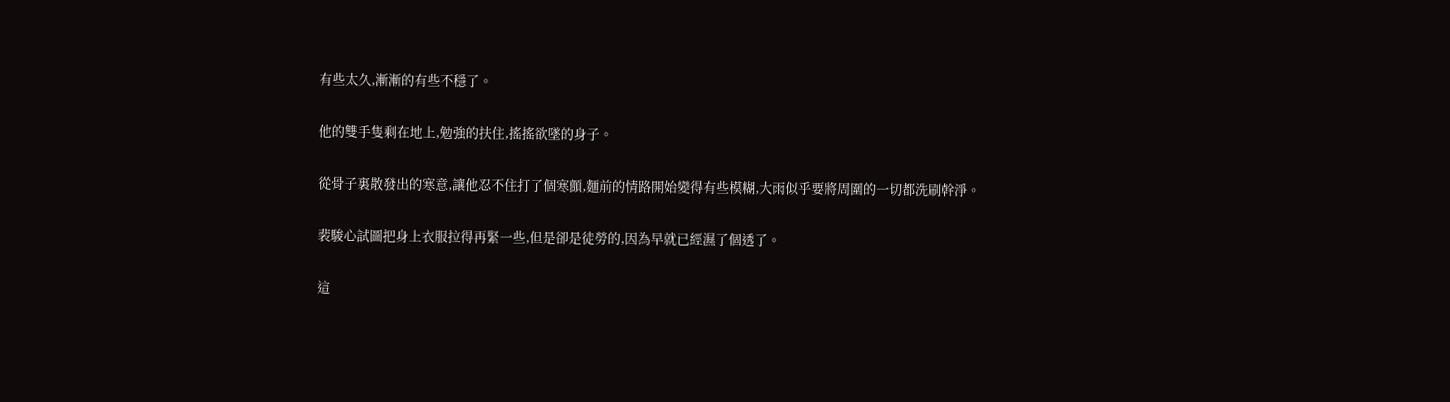有些太久,漸漸的有些不穩了。

他的雙手隻剩在地上,勉強的扶住,搖搖欲墜的身子。

從骨子裏散發出的寒意,讓他忍不住打了個寒顫,麵前的情路開始變得有些模糊,大雨似乎要將周圍的一切都洗刷幹淨。

裴駿心試圖把身上衣服拉得再緊一些,但是卻是徒勞的,因為早就已經濕了個透了。

這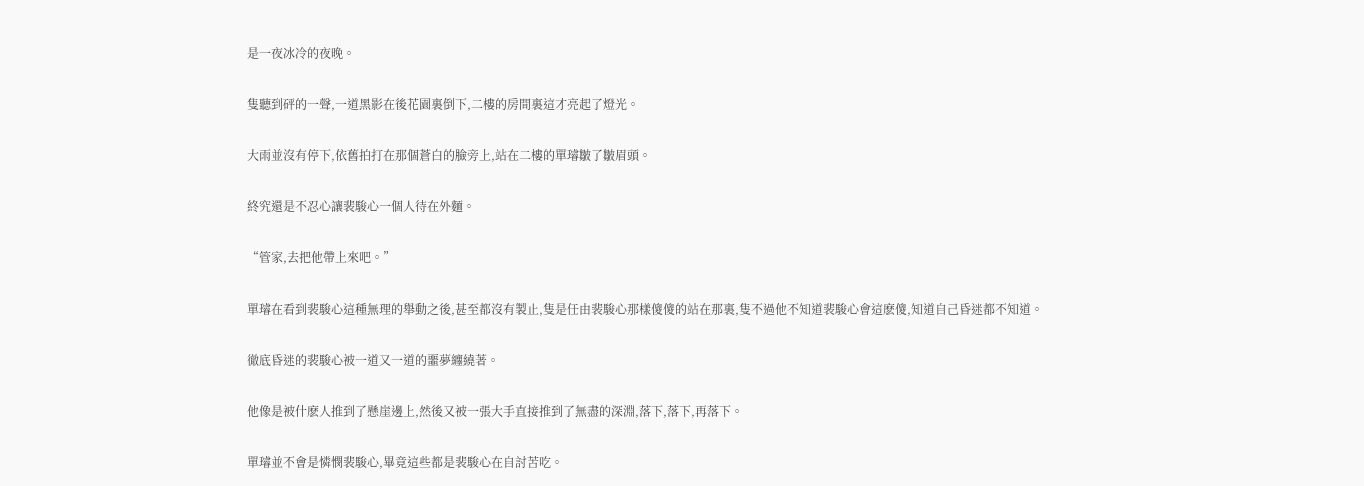是一夜冰冷的夜晚。

隻聽到砰的一聲,一道黑影在後花園裏倒下,二樓的房間裏這才亮起了燈光。

大雨並沒有停下,依舊拍打在那個蒼白的臉旁上,站在二樓的單璿皺了皺眉頭。

終究還是不忍心讓裴駿心一個人待在外麵。

“管家,去把他帶上來吧。”

單璿在看到裴駿心這種無理的舉動之後,甚至都沒有製止,隻是任由裴駿心那樣傻傻的站在那裏,隻不過他不知道裴駿心會這麽傻,知道自己昏迷都不知道。

徹底昏迷的裴駿心被一道又一道的噩夢纏繞著。

他像是被什麽人推到了懸崖邊上,然後又被一張大手直接推到了無盡的深淵,落下,落下,再落下。

單璿並不會是憐憫裴駿心,畢竟這些都是裴駿心在自討苦吃。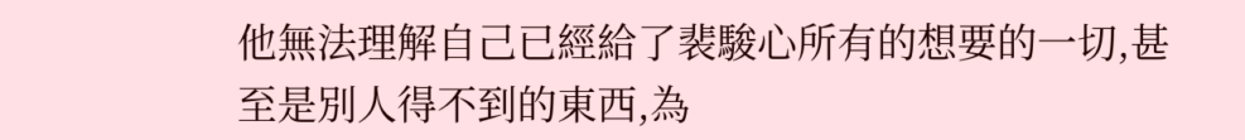他無法理解自己已經給了裴駿心所有的想要的一切,甚至是別人得不到的東西,為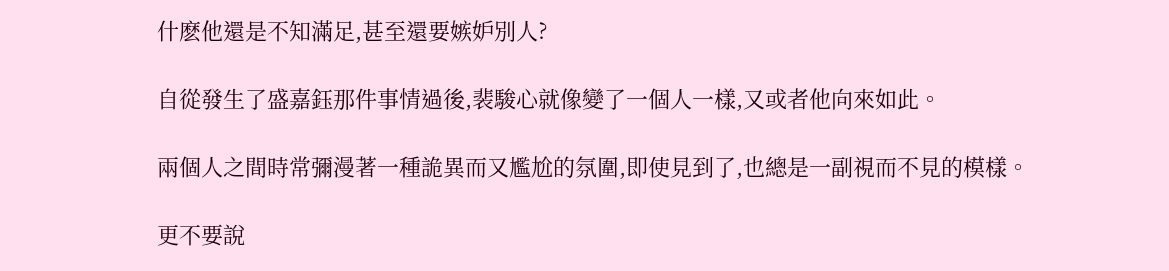什麽他還是不知滿足,甚至還要嫉妒別人?

自從發生了盛嘉鈺那件事情過後,裴駿心就像變了一個人一樣,又或者他向來如此。

兩個人之間時常彌漫著一種詭異而又尷尬的氛圍,即使見到了,也總是一副視而不見的模樣。

更不要說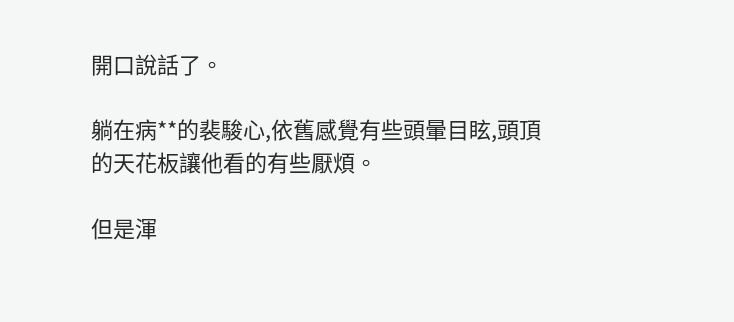開口說話了。

躺在病**的裴駿心,依舊感覺有些頭暈目眩,頭頂的天花板讓他看的有些厭煩。

但是渾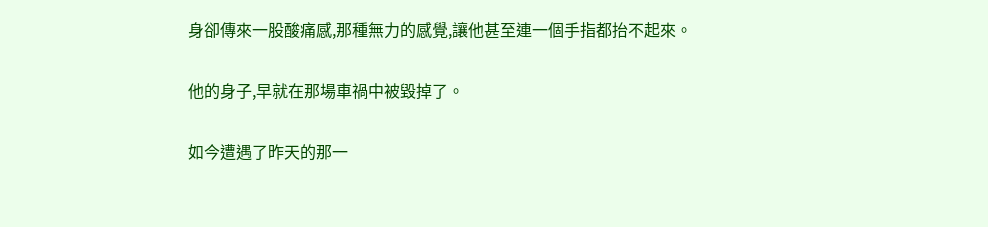身卻傳來一股酸痛感,那種無力的感覺,讓他甚至連一個手指都抬不起來。

他的身子,早就在那場車禍中被毀掉了。

如今遭遇了昨天的那一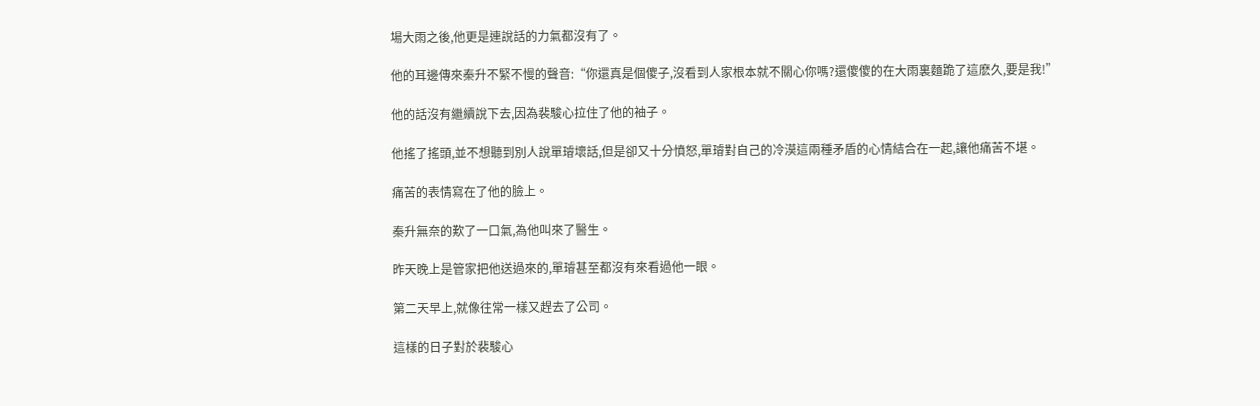場大雨之後,他更是連說話的力氣都沒有了。

他的耳邊傳來秦升不緊不慢的聲音:“你還真是個傻子,沒看到人家根本就不關心你嗎?還傻傻的在大雨裏麵跪了這麽久,要是我!”

他的話沒有繼續說下去,因為裴駿心拉住了他的袖子。

他搖了搖頭,並不想聽到別人說單璿壞話,但是卻又十分憤怒,單璿對自己的冷漠這兩種矛盾的心情結合在一起,讓他痛苦不堪。

痛苦的表情寫在了他的臉上。

秦升無奈的歎了一口氣,為他叫來了醫生。

昨天晚上是管家把他送過來的,單璿甚至都沒有來看過他一眼。

第二天早上,就像往常一樣又趕去了公司。

這樣的日子對於裴駿心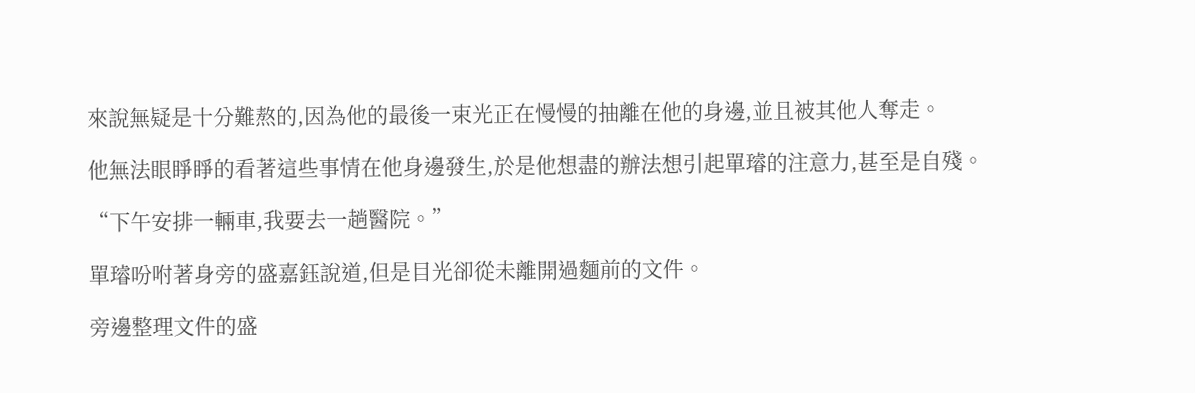來說無疑是十分難熬的,因為他的最後一束光正在慢慢的抽離在他的身邊,並且被其他人奪走。

他無法眼睜睜的看著這些事情在他身邊發生,於是他想盡的辦法想引起單璿的注意力,甚至是自殘。

“下午安排一輛車,我要去一趟醫院。”

單璿吩咐著身旁的盛嘉鈺說道,但是目光卻從未離開過麵前的文件。

旁邊整理文件的盛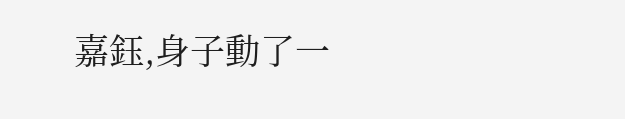嘉鈺,身子動了一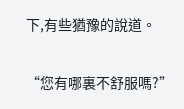下,有些猶豫的說道。

“您有哪裏不舒服嗎?”